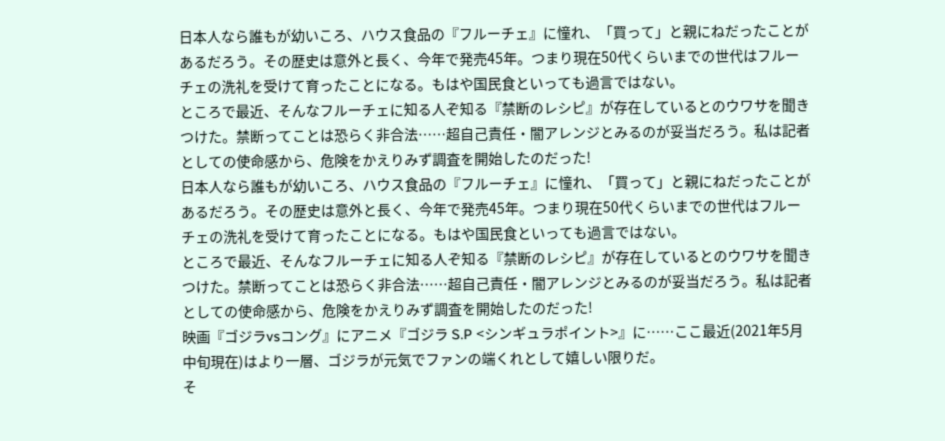日本人なら誰もが幼いころ、ハウス食品の『フルーチェ』に憧れ、「買って」と親にねだったことがあるだろう。その歴史は意外と長く、今年で発売45年。つまり現在50代くらいまでの世代はフルーチェの洗礼を受けて育ったことになる。もはや国民食といっても過言ではない。
ところで最近、そんなフルーチェに知る人ぞ知る『禁断のレシピ』が存在しているとのウワサを聞きつけた。禁断ってことは恐らく非合法……超自己責任・闇アレンジとみるのが妥当だろう。私は記者としての使命感から、危険をかえりみず調査を開始したのだった!
日本人なら誰もが幼いころ、ハウス食品の『フルーチェ』に憧れ、「買って」と親にねだったことがあるだろう。その歴史は意外と長く、今年で発売45年。つまり現在50代くらいまでの世代はフルーチェの洗礼を受けて育ったことになる。もはや国民食といっても過言ではない。
ところで最近、そんなフルーチェに知る人ぞ知る『禁断のレシピ』が存在しているとのウワサを聞きつけた。禁断ってことは恐らく非合法……超自己責任・闇アレンジとみるのが妥当だろう。私は記者としての使命感から、危険をかえりみず調査を開始したのだった!
映画『ゴジラvsコング』にアニメ『ゴジラ S.P <シンギュラポイント>』に……ここ最近(2021年5月中旬現在)はより一層、ゴジラが元気でファンの端くれとして嬉しい限りだ。
そ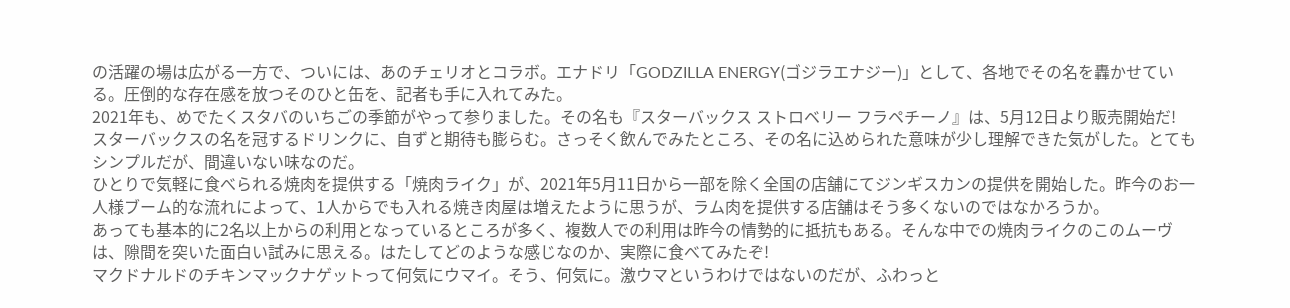の活躍の場は広がる一方で、ついには、あのチェリオとコラボ。エナドリ「GODZILLA ENERGY(ゴジラエナジー)」として、各地でその名を轟かせている。圧倒的な存在感を放つそのひと缶を、記者も手に入れてみた。
2021年も、めでたくスタバのいちごの季節がやって参りました。その名も『スターバックス ストロベリー フラペチーノ』は、5月12日より販売開始だ!
スターバックスの名を冠するドリンクに、自ずと期待も膨らむ。さっそく飲んでみたところ、その名に込められた意味が少し理解できた気がした。とてもシンプルだが、間違いない味なのだ。
ひとりで気軽に食べられる焼肉を提供する「焼肉ライク」が、2021年5月11日から一部を除く全国の店舗にてジンギスカンの提供を開始した。昨今のお一人様ブーム的な流れによって、1人からでも入れる焼き肉屋は増えたように思うが、ラム肉を提供する店舗はそう多くないのではなかろうか。
あっても基本的に2名以上からの利用となっているところが多く、複数人での利用は昨今の情勢的に抵抗もある。そんな中での焼肉ライクのこのムーヴは、隙間を突いた面白い試みに思える。はたしてどのような感じなのか、実際に食べてみたぞ!
マクドナルドのチキンマックナゲットって何気にウマイ。そう、何気に。激ウマというわけではないのだが、ふわっと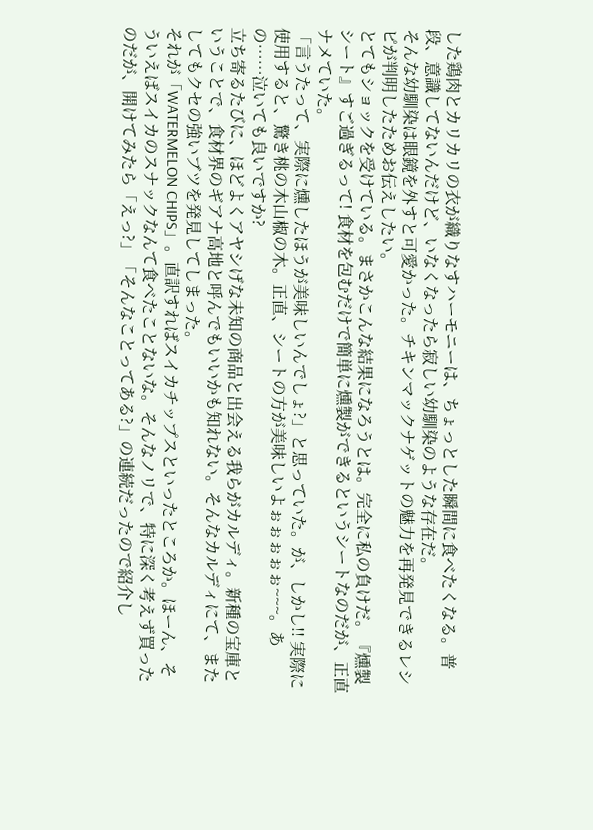した鶏肉とカリカリの衣が織りなすハーモニーは、ちょっとした瞬間に食べたくなる。普段、意識してないんだけど、いなくなったら寂しい幼馴染のような存在だ。
そんな幼馴染は眼鏡を外すと可愛かった。チキンマックナゲットの魅力を再発見できるレシピが判明したためお伝えしたい。
とてもショックを受けている。まさかこんな結果になろうとは。完全に私の負けだ。『燻製シート』すご過ぎるって! 食材を包むだけで簡単に燻製ができるというシートなのだが、正直ナメていた。
「言うたって、実際に燻したほうが美味しいんでしょ?」と思っていた。が、しかし!! 実際に使用すると、驚き桃の木山椒の木。正直、シートの方が美味しいよぉぉぉぉぉ~~~。あの……泣いても良いですか?
立ち寄るたびに、ほどよくアヤシげな未知の商品と出会える我らがカルディ。新種の宝庫ということで、食材界のギアナ高地と呼んでもいいかも知れない。そんなカルディにて、またしてもクセの強いブツを発見してしまった。
それが「WATERMELON CHIPS」。直訳すればスイカチップスといったところか。ほーん、そういえばスイカのスナックなんて食べたことないな。そんなノリで、特に深く考えず買ったのだが、開けてみたら「えっ?」「そんなことってある?」の連続だったので紹介し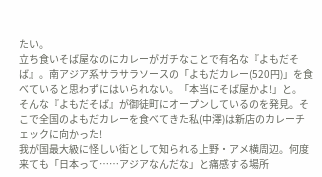たい。
立ち食いそば屋なのにカレーがガチなことで有名な『よもだそば』。南アジア系サラサラソースの「よもだカレー(520円)」を食べていると思わずにはいられない。「本当にそば屋かよ!」と。
そんな『よもだそば』が御徒町にオープンしているのを発見。そこで全国のよもだカレーを食べてきた私(中澤)は新店のカレーチェックに向かった!
我が国最大級に怪しい街として知られる上野・アメ横周辺。何度来ても「日本って……アジアなんだな」と痛感する場所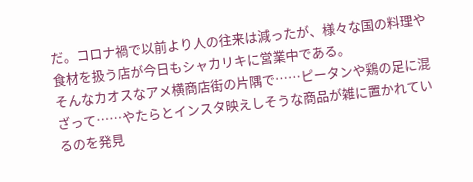だ。コロナ禍で以前より人の往来は減ったが、様々な国の料理や食材を扱う店が今日もシャカリキに営業中である。
そんなカオスなアメ横商店街の片隅で……ピータンや鶏の足に混ざって……やたらとインスタ映えしそうな商品が雑に置かれているのを発見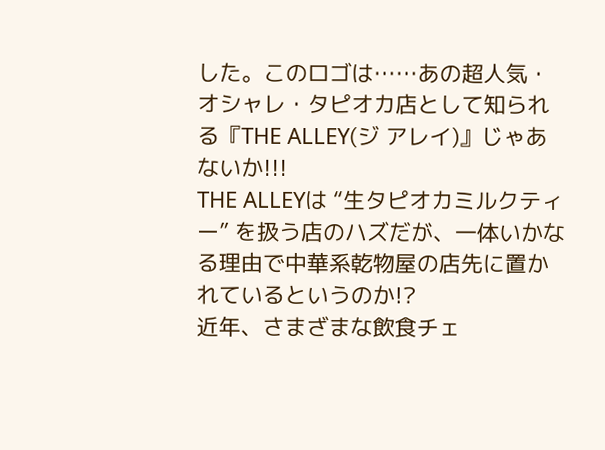した。このロゴは……あの超人気・オシャレ・タピオカ店として知られる『THE ALLEY(ジ アレイ)』じゃあないか!!!
THE ALLEYは “生タピオカミルクティー” を扱う店のハズだが、一体いかなる理由で中華系乾物屋の店先に置かれているというのか!?
近年、さまざまな飲食チェ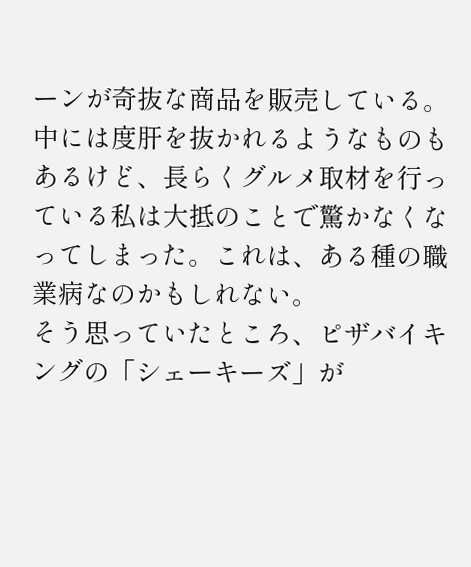ーンが奇抜な商品を販売している。中には度肝を抜かれるようなものもあるけど、長らくグルメ取材を行っている私は大抵のことで驚かなくなってしまった。これは、ある種の職業病なのかもしれない。
そう思っていたところ、ピザバイキングの「シェーキーズ」が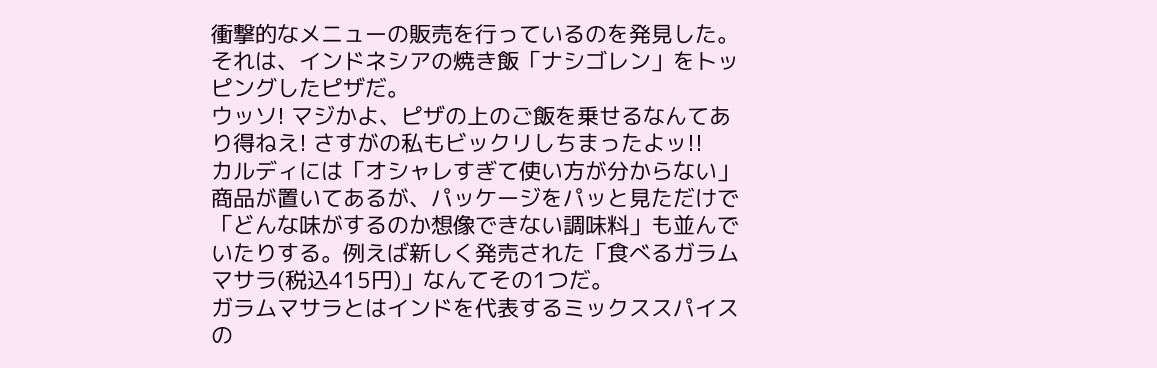衝撃的なメニューの販売を行っているのを発見した。それは、インドネシアの焼き飯「ナシゴレン」をトッピングしたピザだ。
ウッソ! マジかよ、ピザの上のご飯を乗せるなんてあり得ねえ! さすがの私もビックリしちまったよッ!!
カルディには「オシャレすぎて使い方が分からない」商品が置いてあるが、パッケージをパッと見ただけで「どんな味がするのか想像できない調味料」も並んでいたりする。例えば新しく発売された「食べるガラムマサラ(税込415円)」なんてその1つだ。
ガラムマサラとはインドを代表するミックススパイスの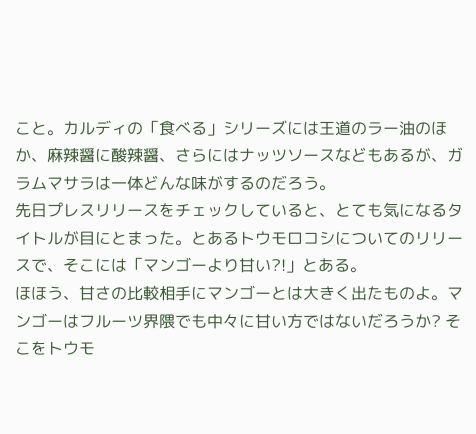こと。カルディの「食べる」シリーズには王道のラー油のほか、麻辣醤に酸辣醤、さらにはナッツソースなどもあるが、ガラムマサラは一体どんな味がするのだろう。
先日プレスリリースをチェックしていると、とても気になるタイトルが目にとまった。とあるトウモロコシについてのリリースで、そこには「マンゴーより甘い?!」とある。
ほほう、甘さの比較相手にマンゴーとは大きく出たものよ。マンゴーはフルーツ界隈でも中々に甘い方ではないだろうか? そこをトウモ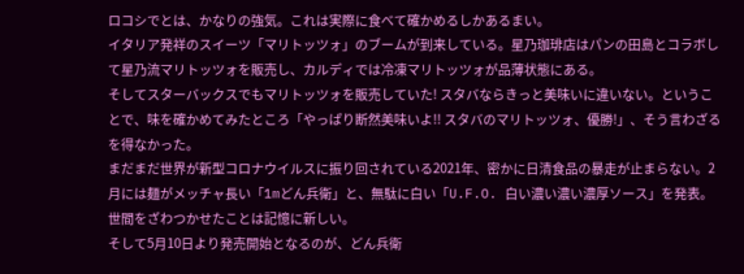ロコシでとは、かなりの強気。これは実際に食べて確かめるしかあるまい。
イタリア発祥のスイーツ「マリトッツォ」のブームが到来している。星乃珈琲店はパンの田島とコラボして星乃流マリトッツォを販売し、カルディでは冷凍マリトッツォが品薄状態にある。
そしてスターバックスでもマリトッツォを販売していた! スタバならきっと美味いに違いない。ということで、味を確かめてみたところ「やっぱり断然美味いよ!! スタバのマリトッツォ、優勝!」、そう言わざるを得なかった。
まだまだ世界が新型コロナウイルスに振り回されている2021年、密かに日清食品の暴走が止まらない。2月には麺がメッチャ長い「1mどん兵衛」と、無駄に白い「U.F.O. 白い濃い濃い濃厚ソース」を発表。世間をざわつかせたことは記憶に新しい。
そして5月10日より発売開始となるのが、どん兵衛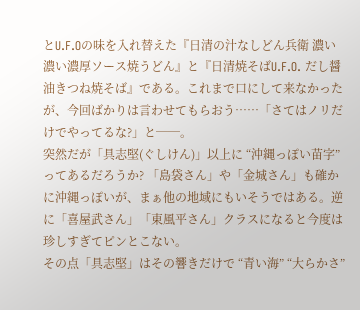とU.F.Oの味を入れ替えた『日清の汁なしどん兵衛 濃い濃い濃厚ソース焼うどん』と『日清焼そばU.F.O. だし醤油きつね焼そば』である。これまで口にして来なかったが、今回ばかりは言わせてもらおう……「さてはノリだけでやってるな?」と──。
突然だが「具志堅(ぐしけん)」以上に “沖縄っぽい苗字” ってあるだろうか? 「島袋さん」や「金城さん」も確かに沖縄っぽいが、まぁ他の地域にもいそうではある。逆に「喜屋武さん」「東風平さん」クラスになると今度は珍しすぎてピンとこない。
その点「具志堅」はその響きだけで “青い海” “大らかさ”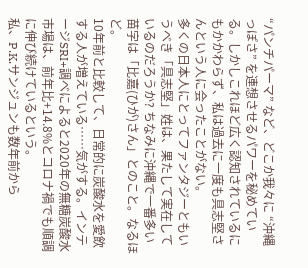“パンチパーマ” など、どこか我々に “沖縄っぽさ” を連想させるパワーを秘めている。しかしこれほど広く認知されているにもかかわらず、私は過去に一度も具志堅さんという人に会ったことがない。
多くの日本人にとってファンタジーともいうべき「具志堅」姓は、果たして実在しているのだろうか? ちなみに沖縄で一番多い苗字は「比嘉(ひが)さん」とのこと。なるほど。
10年前と比較して、日常的に炭酸水を愛飲する人が増えている……気がする。インテージSRI+調べによると2020年の無糖炭酸水市場は、前年比+14.8%とコロナ禍でも順調に伸び続けているという。
私、P.K.サンジュンも数年前から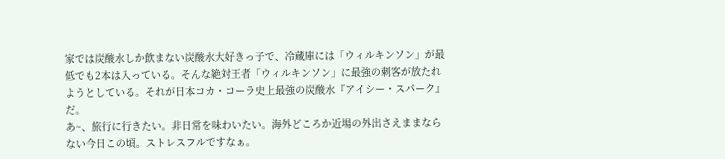家では炭酸水しか飲まない炭酸水大好きっ子で、冷蔵庫には「ウィルキンソン」が最低でも2本は入っている。そんな絶対王者「ウィルキンソン」に最強の刺客が放たれようとしている。それが日本コカ・コーラ史上最強の炭酸水『アイシー・スパーク』だ。
あ~、旅行に行きたい。非日常を味わいたい。海外どころか近場の外出さえままならない今日この頃。ストレスフルですなぁ。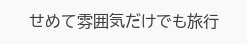せめて雰囲気だけでも旅行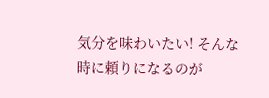気分を味わいたい! そんな時に頼りになるのが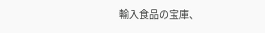輸入食品の宝庫、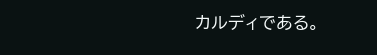カルディである。